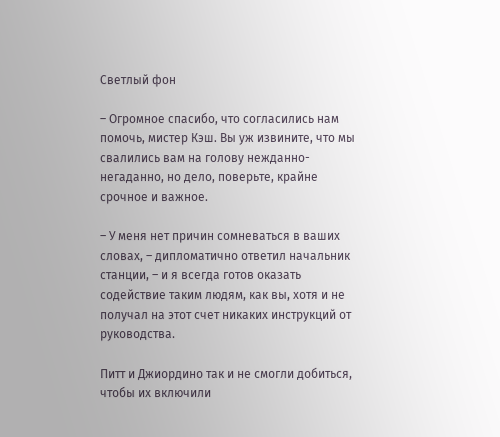Светлый фон

– Огромное спасибо, что согласились нам помочь, мистер Кэш. Вы уж извините, что мы свалились вам на голову нежданно-негаданно, но дело, поверьте, крайне срочное и важное.

– У меня нет причин сомневаться в ваших словах, – дипломатично ответил начальник станции, – и я всегда готов оказать содействие таким людям, как вы, хотя и не получал на этот счет никаких инструкций от руководства.

Питт и Джиордино так и не смогли добиться, чтобы их включили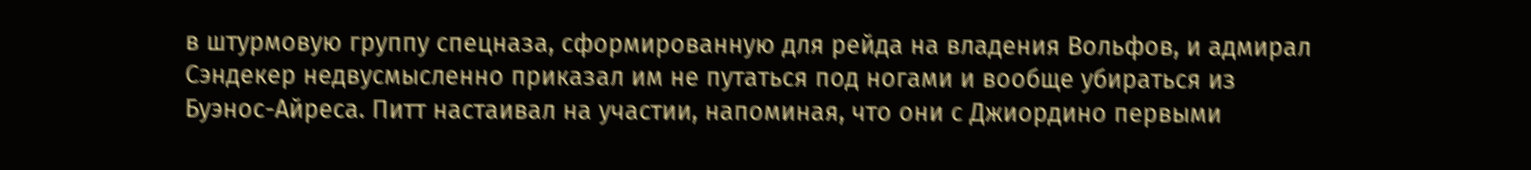в штурмовую группу спецназа, сформированную для рейда на владения Вольфов, и адмирал Сэндекер недвусмысленно приказал им не путаться под ногами и вообще убираться из Буэнос-Айреса. Питт настаивал на участии, напоминая, что они с Джиордино первыми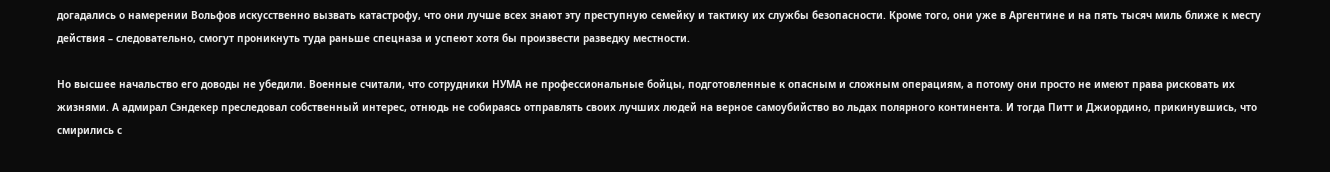догадались о намерении Вольфов искусственно вызвать катастрофу, что они лучше всех знают эту преступную семейку и тактику их службы безопасности. Кроме того, они уже в Аргентине и на пять тысяч миль ближе к месту действия – следовательно, смогут проникнуть туда раньше спецназа и успеют хотя бы произвести разведку местности.

Но высшее начальство его доводы не убедили. Военные считали, что сотрудники НУМА не профессиональные бойцы, подготовленные к опасным и сложным операциям, а потому они просто не имеют права рисковать их жизнями. А адмирал Сэндекер преследовал собственный интерес, отнюдь не собираясь отправлять своих лучших людей на верное самоубийство во льдах полярного континента. И тогда Питт и Джиордино, прикинувшись, что смирились с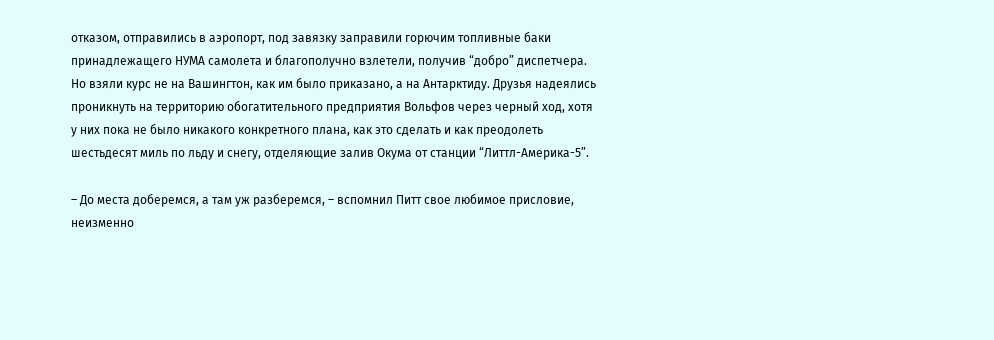отказом, отправились в аэропорт, под завязку заправили горючим топливные баки принадлежащего НУМА самолета и благополучно взлетели, получив “добро” диспетчера. Но взяли курс не на Вашингтон, как им было приказано, а на Антарктиду. Друзья надеялись проникнуть на территорию обогатительного предприятия Вольфов через черный ход, хотя у них пока не было никакого конкретного плана, как это сделать и как преодолеть шестьдесят миль по льду и снегу, отделяющие залив Окума от станции “Литтл-Америка-5”.

– До места доберемся, а там уж разберемся, – вспомнил Питт свое любимое присловие, неизменно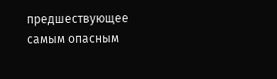предшествующее самым опасным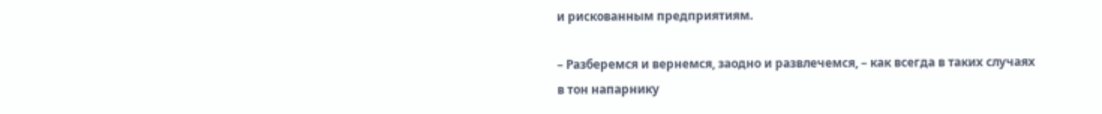и рискованным предприятиям.

– Разберемся и вернемся, заодно и развлечемся, – как всегда в таких случаях в тон напарнику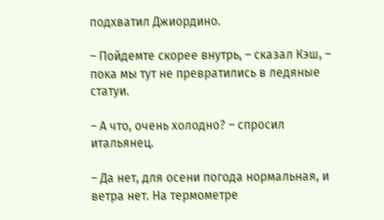подхватил Джиордино.

– Пойдемте скорее внутрь, – сказал Кэш, – пока мы тут не превратились в ледяные статуи.

– А что, очень холодно? – спросил итальянец.

– Да нет, для осени погода нормальная, и ветра нет. На термометре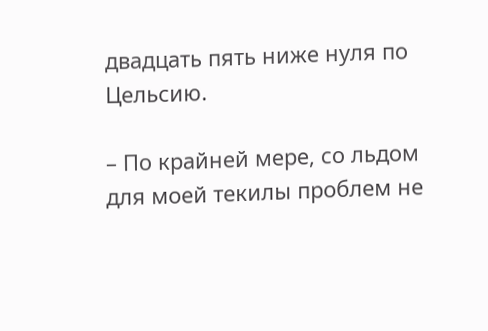двадцать пять ниже нуля по Цельсию.

– По крайней мере, со льдом для моей текилы проблем не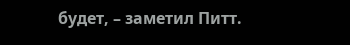будет, – заметил Питт.